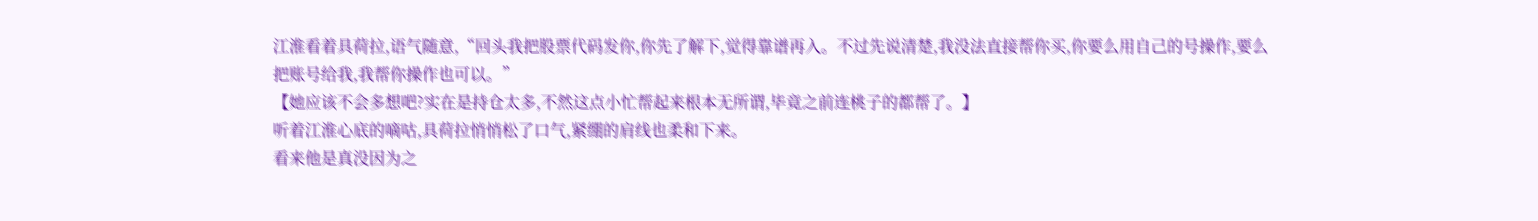江淮看着具荷拉,语气随意,“回头我把股票代码发你,你先了解下,觉得靠谱再入。不过先说清楚,我没法直接帮你买,你要么用自己的号操作,要么把账号给我,我帮你操作也可以。”
【她应该不会多想吧?实在是持仓太多,不然这点小忙帮起来根本无所谓,毕竟之前连桃子的都帮了。】
听着江淮心底的嘀咕,具荷拉悄悄松了口气,紧绷的肩线也柔和下来。
看来他是真没因为之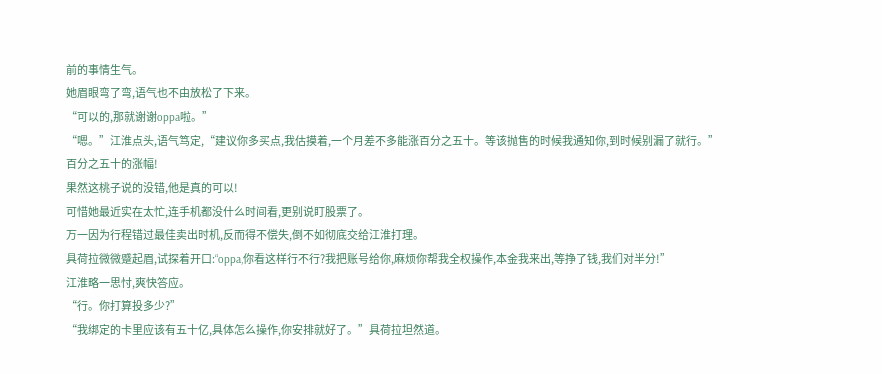前的事情生气。
她眉眼弯了弯,语气也不由放松了下来。
“可以的,那就谢谢oppa啦。”
“嗯。”江淮点头,语气笃定,“建议你多买点,我估摸着,一个月差不多能涨百分之五十。等该抛售的时候我通知你,到时候别漏了就行。”
百分之五十的涨幅!
果然这桃子说的没错,他是真的可以!
可惜她最近实在太忙,连手机都没什么时间看,更别说盯股票了。
万一因为行程错过最佳卖出时机,反而得不偿失,倒不如彻底交给江淮打理。
具荷拉微微蹙起眉,试探着开口:“oppa,你看这样行不行?我把账号给你,麻烦你帮我全权操作,本金我来出,等挣了钱,我们对半分!”
江淮略一思忖,爽快答应。
“行。你打算投多少?”
“我绑定的卡里应该有五十亿,具体怎么操作,你安排就好了。”具荷拉坦然道。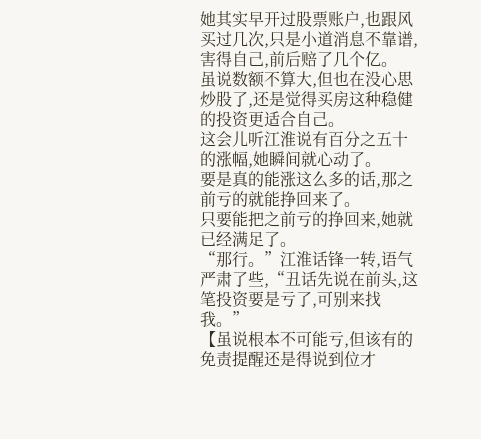她其实早开过股票账户,也跟风买过几次,只是小道消息不靠谱,害得自己,前后赔了几个亿。
虽说数额不算大,但也在没心思炒股了,还是觉得买房这种稳健的投资更适合自己。
这会儿听江淮说有百分之五十的涨幅,她瞬间就心动了。
要是真的能涨这么多的话,那之前亏的就能挣回来了。
只要能把之前亏的挣回来,她就已经满足了。
“那行。”江淮话锋一转,语气严肃了些,“丑话先说在前头,这笔投资要是亏了,可别来找我。”
【虽说根本不可能亏,但该有的免责提醒还是得说到位才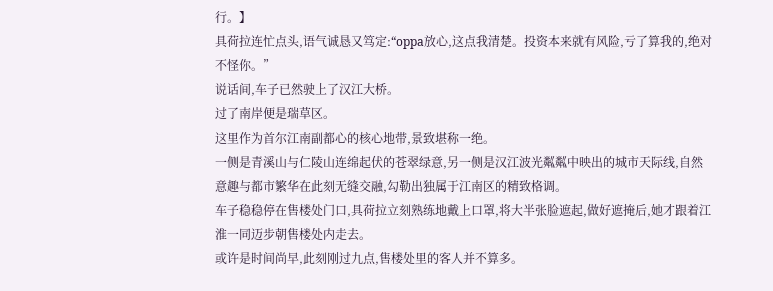行。】
具荷拉连忙点头,语气诚恳又笃定:“oppa放心,这点我清楚。投资本来就有风险,亏了算我的,绝对不怪你。”
说话间,车子已然驶上了汉江大桥。
过了南岸便是瑞草区。
这里作为首尔江南副都心的核心地带,景致堪称一绝。
一侧是青溪山与仁陵山连绵起伏的苍翠绿意,另一侧是汉江波光粼粼中映出的城市天际线,自然意趣与都市繁华在此刻无缝交融,勾勒出独属于江南区的精致格调。
车子稳稳停在售楼处门口,具荷拉立刻熟练地戴上口罩,将大半张脸遮起,做好遮掩后,她才跟着江淮一同迈步朝售楼处内走去。
或许是时间尚早,此刻刚过九点,售楼处里的客人并不算多。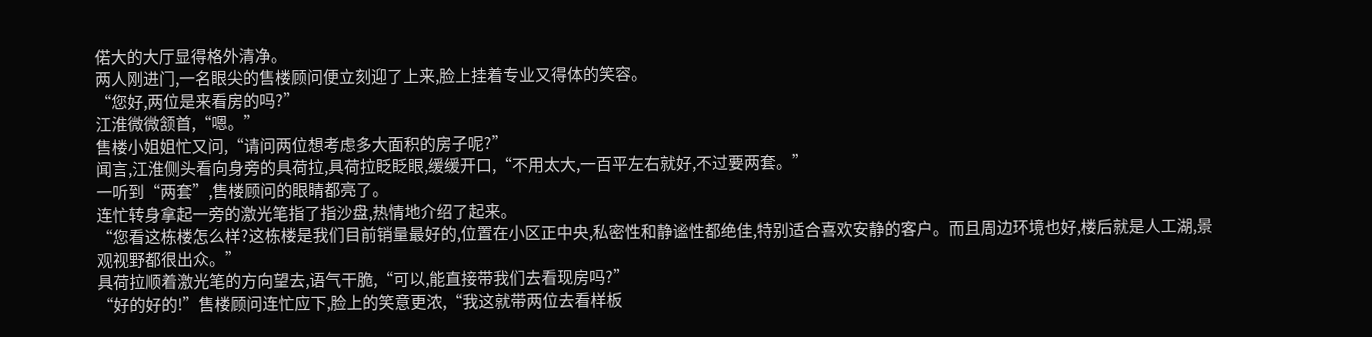偌大的大厅显得格外清净。
两人刚进门,一名眼尖的售楼顾问便立刻迎了上来,脸上挂着专业又得体的笑容。
“您好,两位是来看房的吗?”
江淮微微颔首,“嗯。”
售楼小姐姐忙又问,“请问两位想考虑多大面积的房子呢?”
闻言,江淮侧头看向身旁的具荷拉,具荷拉眨眨眼,缓缓开口,“不用太大,一百平左右就好,不过要两套。”
一听到“两套”,售楼顾问的眼睛都亮了。
连忙转身拿起一旁的激光笔指了指沙盘,热情地介绍了起来。
“您看这栋楼怎么样?这栋楼是我们目前销量最好的,位置在小区正中央,私密性和静谧性都绝佳,特别适合喜欢安静的客户。而且周边环境也好,楼后就是人工湖,景观视野都很出众。”
具荷拉顺着激光笔的方向望去,语气干脆,“可以,能直接带我们去看现房吗?”
“好的好的!”售楼顾问连忙应下,脸上的笑意更浓,“我这就带两位去看样板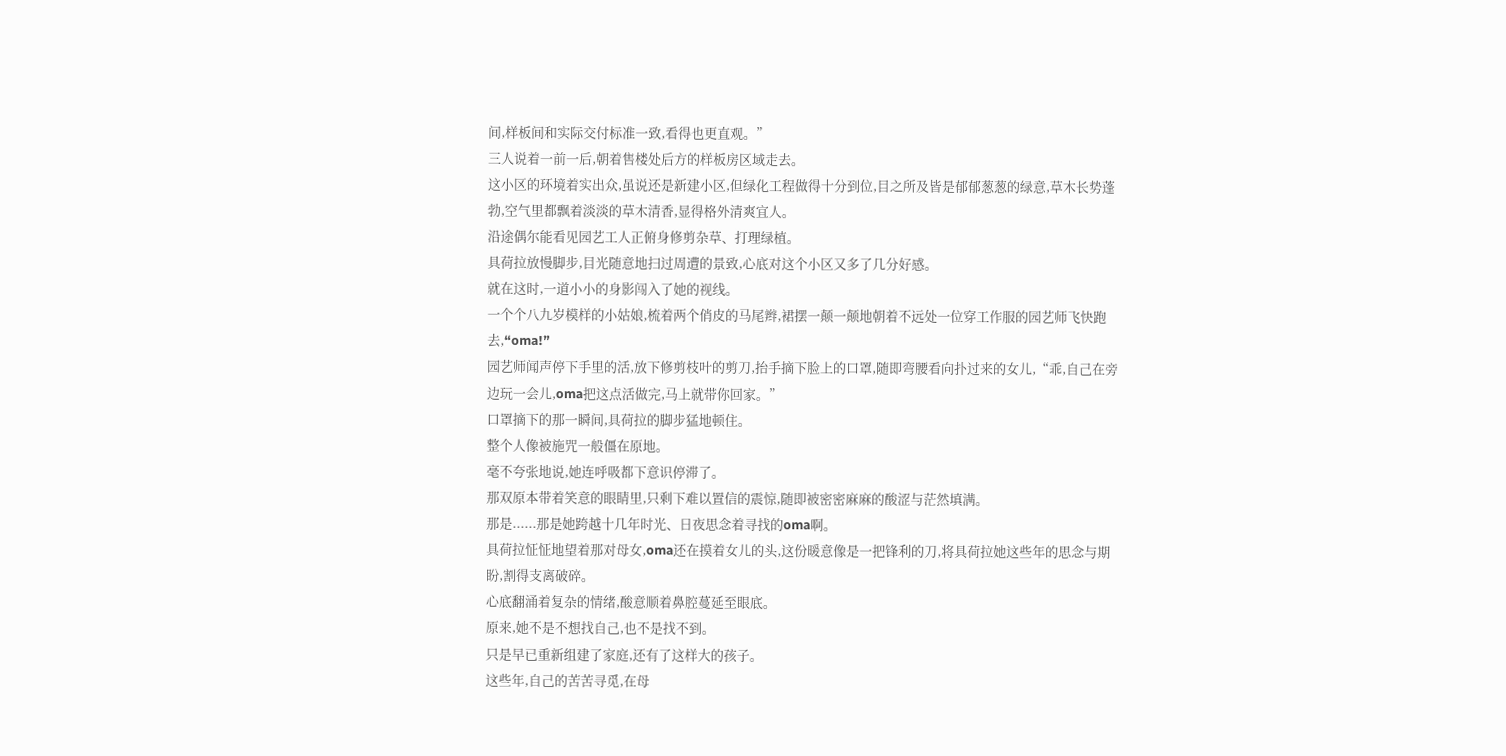间,样板间和实际交付标准一致,看得也更直观。”
三人说着一前一后,朝着售楼处后方的样板房区域走去。
这小区的环境着实出众,虽说还是新建小区,但绿化工程做得十分到位,目之所及皆是郁郁葱葱的绿意,草木长势蓬勃,空气里都飘着淡淡的草木清香,显得格外清爽宜人。
沿途偶尔能看见园艺工人正俯身修剪杂草、打理绿植。
具荷拉放慢脚步,目光随意地扫过周遭的景致,心底对这个小区又多了几分好感。
就在这时,一道小小的身影闯入了她的视线。
一个个八九岁模样的小姑娘,梳着两个俏皮的马尾辫,裙摆一颠一颠地朝着不远处一位穿工作服的园艺师飞快跑去,“oma!”
园艺师闻声停下手里的活,放下修剪枝叶的剪刀,抬手摘下脸上的口罩,随即弯腰看向扑过来的女儿,“乖,自己在旁边玩一会儿,oma把这点活做完,马上就带你回家。”
口罩摘下的那一瞬间,具荷拉的脚步猛地顿住。
整个人像被施咒一般僵在原地。
毫不夸张地说,她连呼吸都下意识停滞了。
那双原本带着笑意的眼睛里,只剩下难以置信的震惊,随即被密密麻麻的酸涩与茫然填满。
那是......那是她跨越十几年时光、日夜思念着寻找的oma啊。
具荷拉怔怔地望着那对母女,oma还在摸着女儿的头,这份暖意像是一把锋利的刀,将具荷拉她这些年的思念与期盼,割得支离破碎。
心底翻涌着复杂的情绪,酸意顺着鼻腔蔓延至眼底。
原来,她不是不想找自己,也不是找不到。
只是早已重新组建了家庭,还有了这样大的孩子。
这些年,自己的苦苦寻觅,在母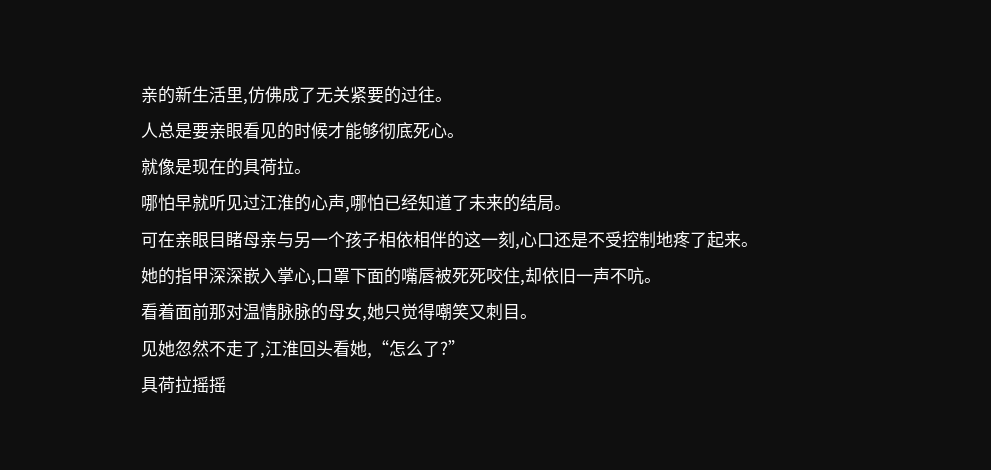亲的新生活里,仿佛成了无关紧要的过往。
人总是要亲眼看见的时候才能够彻底死心。
就像是现在的具荷拉。
哪怕早就听见过江淮的心声,哪怕已经知道了未来的结局。
可在亲眼目睹母亲与另一个孩子相依相伴的这一刻,心口还是不受控制地疼了起来。
她的指甲深深嵌入掌心,口罩下面的嘴唇被死死咬住,却依旧一声不吭。
看着面前那对温情脉脉的母女,她只觉得嘲笑又刺目。
见她忽然不走了,江淮回头看她,“怎么了?”
具荷拉摇摇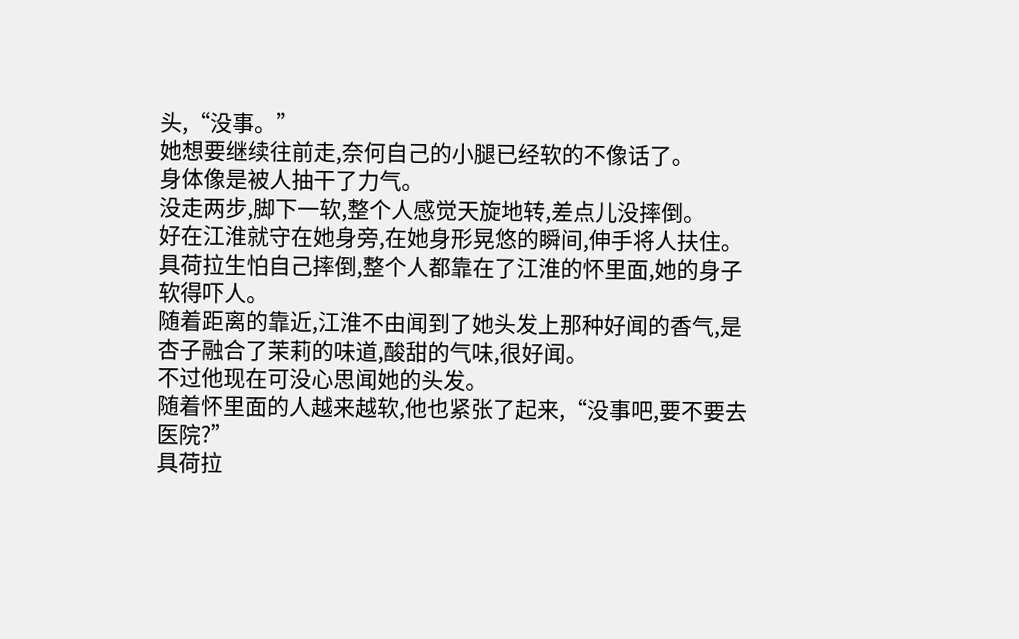头,“没事。”
她想要继续往前走,奈何自己的小腿已经软的不像话了。
身体像是被人抽干了力气。
没走两步,脚下一软,整个人感觉天旋地转,差点儿没摔倒。
好在江淮就守在她身旁,在她身形晃悠的瞬间,伸手将人扶住。
具荷拉生怕自己摔倒,整个人都靠在了江淮的怀里面,她的身子软得吓人。
随着距离的靠近,江淮不由闻到了她头发上那种好闻的香气,是杏子融合了茉莉的味道,酸甜的气味,很好闻。
不过他现在可没心思闻她的头发。
随着怀里面的人越来越软,他也紧张了起来,“没事吧,要不要去医院?”
具荷拉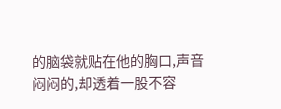的脑袋就贴在他的胸口,声音闷闷的,却透着一股不容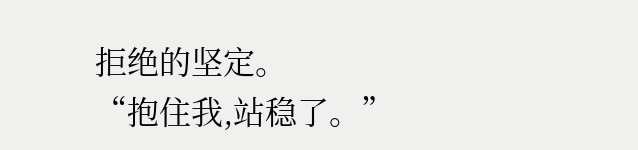拒绝的坚定。
“抱住我,站稳了。”